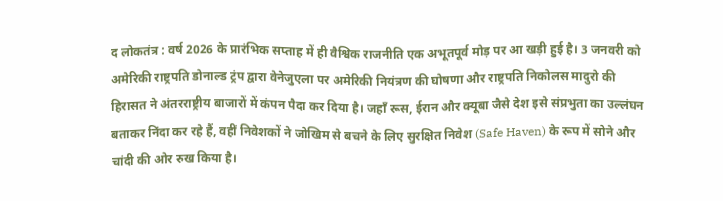द लोकतंत्र : वर्ष 2026 के प्रारंभिक सप्ताह में ही वैश्विक राजनीति एक अभूतपूर्व मोड़ पर आ खड़ी हुई है। 3 जनवरी को अमेरिकी राष्ट्रपति डोनाल्ड ट्रंप द्वारा वेनेजुएला पर अमेरिकी नियंत्रण की घोषणा और राष्ट्रपति निकोलस मादुरो की हिरासत ने अंतरराष्ट्रीय बाजारों में कंपन पैदा कर दिया है। जहाँ रूस, ईरान और क्यूबा जैसे देश इसे संप्रभुता का उल्लंघन बताकर निंदा कर रहे हैं, वहीं निवेशकों ने जोखिम से बचने के लिए सुरक्षित निवेश (Safe Haven) के रूप में सोने और चांदी की ओर रुख किया है।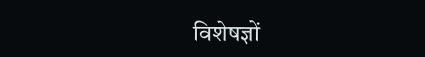विशेषज्ञों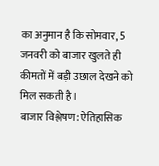का अनुमान है कि सोमवार, 5 जनवरी को बाजार खुलते ही कीमतों में बड़ी उछाल देखने को मिल सकती है।
बाजार विश्लेषण: ऐतिहासिक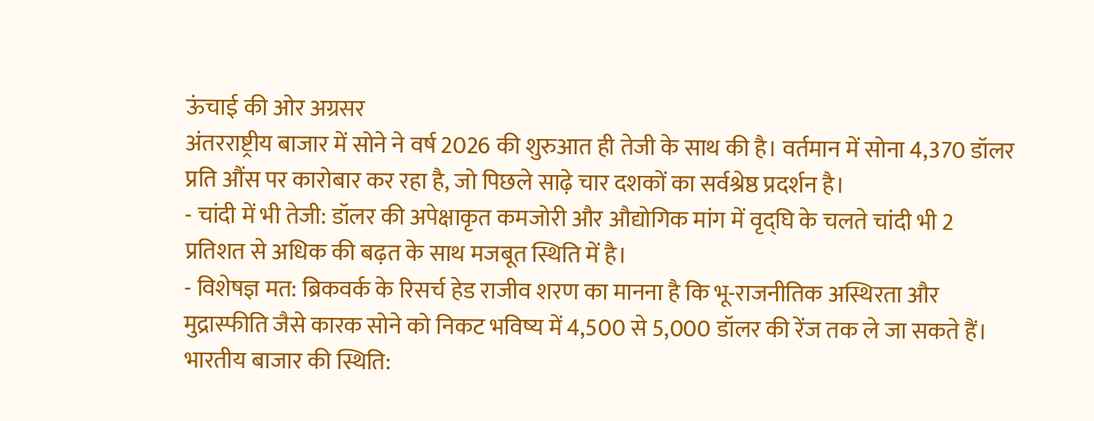ऊंचाई की ओर अग्रसर
अंतरराष्ट्रीय बाजार में सोने ने वर्ष 2026 की शुरुआत ही तेजी के साथ की है। वर्तमान में सोना 4,370 डॉलर प्रति औंस पर कारोबार कर रहा है, जो पिछले साढ़े चार दशकों का सर्वश्रेष्ठ प्रदर्शन है।
- चांदी में भी तेजी: डॉलर की अपेक्षाकृत कमजोरी और औद्योगिक मांग में वृद्घि के चलते चांदी भी 2 प्रतिशत से अधिक की बढ़त के साथ मजबूत स्थिति में है।
- विशेषज्ञ मत: ब्रिकवर्क के रिसर्च हेड राजीव शरण का मानना है कि भू-राजनीतिक अस्थिरता और मुद्रास्फीति जैसे कारक सोने को निकट भविष्य में 4,500 से 5,000 डॉलर की रेंज तक ले जा सकते हैं।
भारतीय बाजार की स्थिति: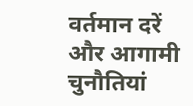वर्तमान दरें और आगामी चुनौतियां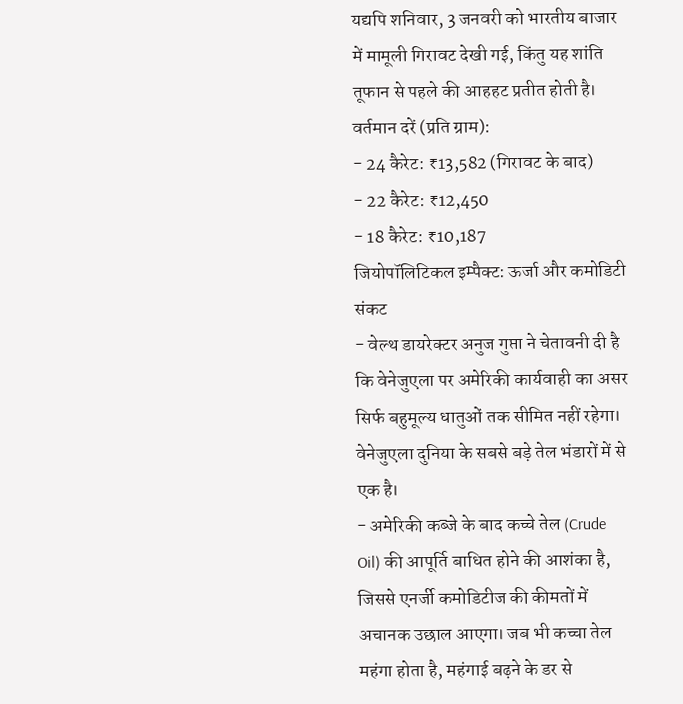यद्यपि शनिवार, 3 जनवरी को भारतीय बाजार में मामूली गिरावट देखी गई, किंतु यह शांति तूफान से पहले की आहहट प्रतीत होती है।
वर्तमान दरें (प्रति ग्राम):
- 24 कैरेट: ₹13,582 (गिरावट के बाद)
- 22 कैरेट: ₹12,450
- 18 कैरेट: ₹10,187
जियोपॉलिटिकल इम्पैक्ट: ऊर्जा और कमोडिटी संकट
- वेल्थ डायरेक्टर अनुज गुप्ता ने चेतावनी दी है कि वेनेजुएला पर अमेरिकी कार्यवाही का असर सिर्फ बहुमूल्य धातुओं तक सीमित नहीं रहेगा। वेनेजुएला दुनिया के सबसे बड़े तेल भंडारों में से एक है।
- अमेरिकी कब्जे के बाद कच्चे तेल (Crude Oil) की आपूर्ति बाधित होने की आशंका है, जिससे एनर्जी कमोडिटीज की कीमतों में अचानक उछाल आएगा। जब भी कच्चा तेल महंगा होता है, महंगाई बढ़ने के डर से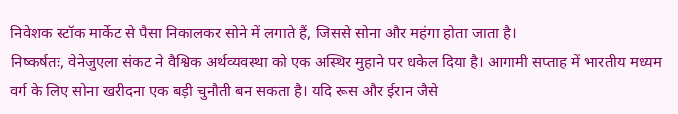निवेशक स्टॉक मार्केट से पैसा निकालकर सोने में लगाते हैं, जिससे सोना और महंगा होता जाता है।
निष्कर्षतः, वेनेजुएला संकट ने वैश्विक अर्थव्यवस्था को एक अस्थिर मुहाने पर धकेल दिया है। आगामी सप्ताह में भारतीय मध्यम वर्ग के लिए सोना खरीदना एक बड़ी चुनौती बन सकता है। यदि रूस और ईरान जैसे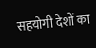सहयोगी देशों का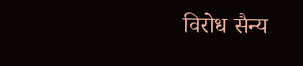विरोध सैन्य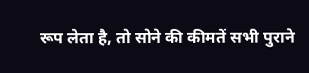रूप लेता है, तो सोने की कीमतें सभी पुराने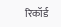रिकॉर्ड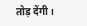तोड़ देंगी।